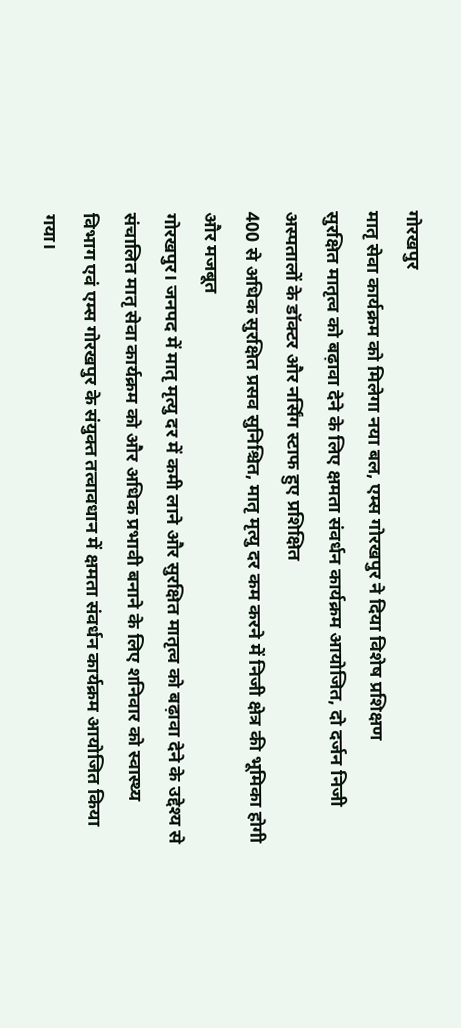गोरखपुर
मातृ सेवा कार्यक्रम को मिलेगा नया बल, एम्स गोरखपुर ने दिया विशेष प्रशिक्षण
सुरक्षित मातृत्व को बढ़ावा देने के लिए क्षमता संवर्धन कार्यक्रम आयोजित, दो दर्जन निजी अस्पतालों के डॉक्टर और नर्सिंग स्टाफ हुए प्रशिक्षित
400 से अधिक सुरक्षित प्रसव सुनिश्चित, मातृ मृत्यु दर कम करने में निजी क्षेत्र की भूमिका होगी और मजबूत
गोरखपुर। जनपद में मातृ मृत्यु दर में कमी लाने और सुरक्षित मातृत्व को बढ़ावा देने के उद्देश्य से संचालित मातृ सेवा कार्यक्रम को और अधिक प्रभावी बनाने के लिए शनिवार को स्वास्थ्य विभाग एवं एम्स गोरखपुर के संयुक्त तत्वावधान में क्षमता संवर्धन कार्यक्रम आयोजित किया गया।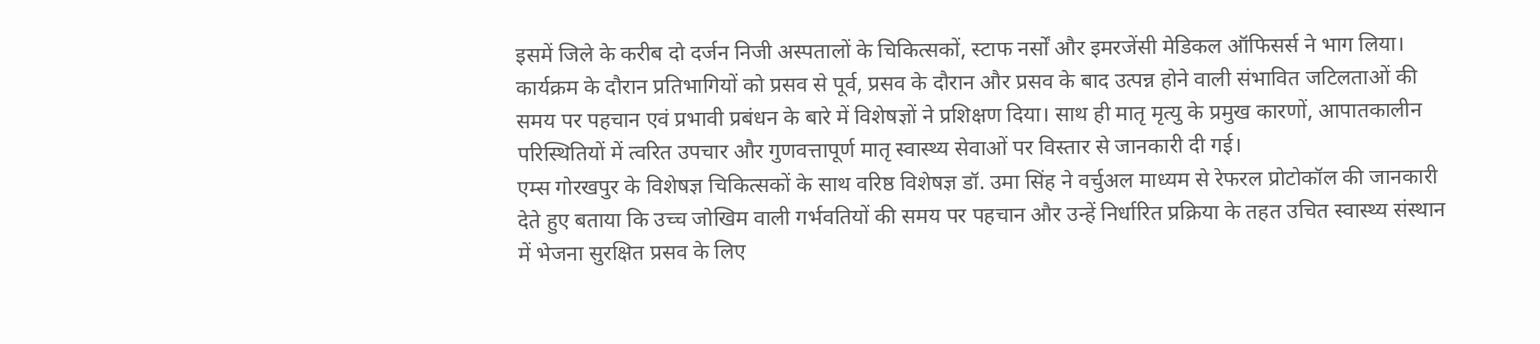इसमें जिले के करीब दो दर्जन निजी अस्पतालों के चिकित्सकों, स्टाफ नर्सों और इमरजेंसी मेडिकल ऑफिसर्स ने भाग लिया।
कार्यक्रम के दौरान प्रतिभागियों को प्रसव से पूर्व, प्रसव के दौरान और प्रसव के बाद उत्पन्न होने वाली संभावित जटिलताओं की समय पर पहचान एवं प्रभावी प्रबंधन के बारे में विशेषज्ञों ने प्रशिक्षण दिया। साथ ही मातृ मृत्यु के प्रमुख कारणों, आपातकालीन परिस्थितियों में त्वरित उपचार और गुणवत्तापूर्ण मातृ स्वास्थ्य सेवाओं पर विस्तार से जानकारी दी गई।
एम्स गोरखपुर के विशेषज्ञ चिकित्सकों के साथ वरिष्ठ विशेषज्ञ डॉ. उमा सिंह ने वर्चुअल माध्यम से रेफरल प्रोटोकॉल की जानकारी देते हुए बताया कि उच्च जोखिम वाली गर्भवतियों की समय पर पहचान और उन्हें निर्धारित प्रक्रिया के तहत उचित स्वास्थ्य संस्थान में भेजना सुरक्षित प्रसव के लिए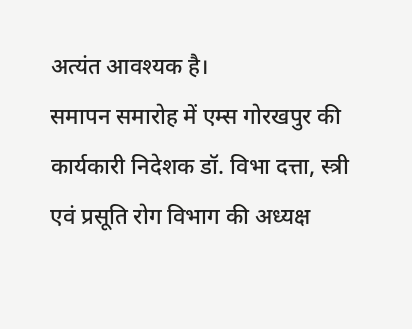अत्यंत आवश्यक है।
समापन समारोह में एम्स गोरखपुर की कार्यकारी निदेशक डॉ. विभा दत्ता, स्त्री एवं प्रसूति रोग विभाग की अध्यक्ष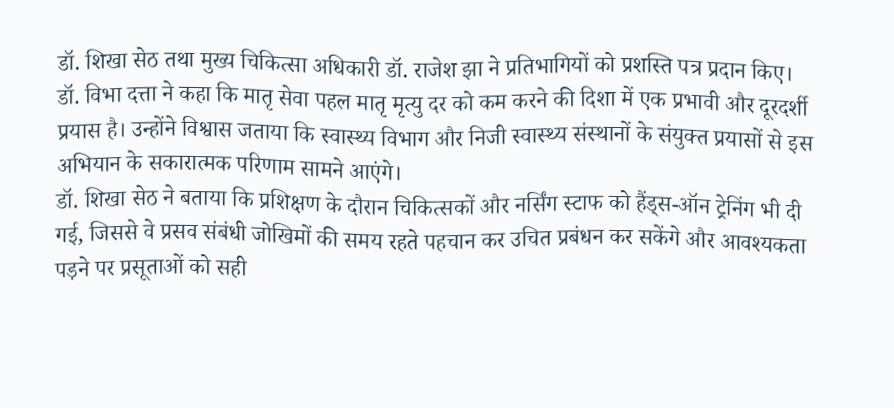डॉ. शिखा सेठ तथा मुख्य चिकित्सा अधिकारी डॉ. राजेश झा ने प्रतिभागियों को प्रशस्ति पत्र प्रदान किए।
डॉ. विभा दत्ता ने कहा कि मातृ सेवा पहल मातृ मृत्यु दर को कम करने की दिशा में एक प्रभावी और दूरदर्शी प्रयास है। उन्होंने विश्वास जताया कि स्वास्थ्य विभाग और निजी स्वास्थ्य संस्थानों के संयुक्त प्रयासों से इस अभियान के सकारात्मक परिणाम सामने आएंगे।
डॉ. शिखा सेठ ने बताया कि प्रशिक्षण के दौरान चिकित्सकों और नर्सिंग स्टाफ को हैंड्स-ऑन ट्रेनिंग भी दी गई, जिससे वे प्रसव संबंधी जोखिमों की समय रहते पहचान कर उचित प्रबंधन कर सकेंगे और आवश्यकता पड़ने पर प्रसूताओं को सही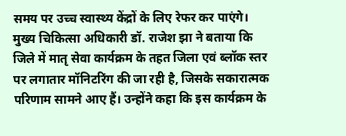समय पर उच्च स्वास्थ्य केंद्रों के लिए रेफर कर पाएंगे।
मुख्य चिकित्सा अधिकारी डॉ. राजेश झा ने बताया कि जिले में मातृ सेवा कार्यक्रम के तहत जिला एवं ब्लॉक स्तर पर लगातार मॉनिटरिंग की जा रही है, जिसके सकारात्मक परिणाम सामने आए हैं। उन्होंने कहा कि इस कार्यक्रम के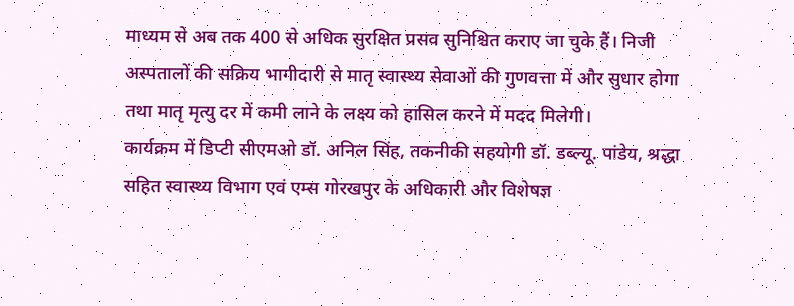माध्यम से अब तक 400 से अधिक सुरक्षित प्रसव सुनिश्चित कराए जा चुके हैं। निजी अस्पतालों की सक्रिय भागीदारी से मातृ स्वास्थ्य सेवाओं की गुणवत्ता में और सुधार होगा तथा मातृ मृत्यु दर में कमी लाने के लक्ष्य को हासिल करने में मदद मिलेगी।
कार्यक्रम में डिप्टी सीएमओ डॉ. अनिल सिंह, तकनीकी सहयोगी डॉ. डब्ल्यू. पांडेय, श्रद्धा सहित स्वास्थ्य विभाग एवं एम्स गोरखपुर के अधिकारी और विशेषज्ञ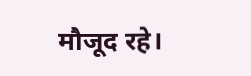मौजूद रहे।